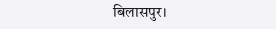बिलासपुर।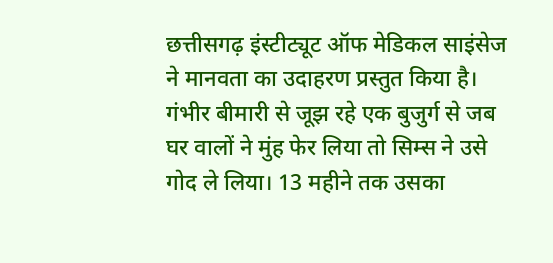छत्तीसगढ़ इंस्टीट्यूट ऑफ मेडिकल साइंसेज ने मानवता का उदाहरण प्रस्तुत किया है। गंभीर बीमारी से जूझ रहे एक बुजुर्ग से जब घर वालों ने मुंह फेर लिया तो सिम्स ने उसे गोद ले लिया। 13 महीने तक उसका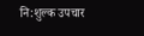नि:शुल्क उपचार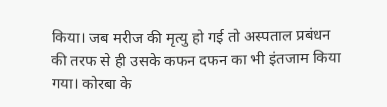किया। जब मरीज की मृत्यु हो गई तो अस्पताल प्रबंधन की तरफ से ही उसके कफन दफन का भी इंतजाम किया गया। कोरबा के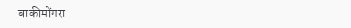बाकीमोंगरा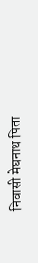निवासी मेघनाथ पिता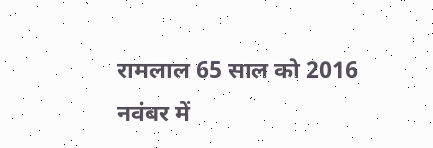रामलाल 65 साल को 2016 नवंबर में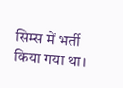सिम्स में भर्ती किया गया था।